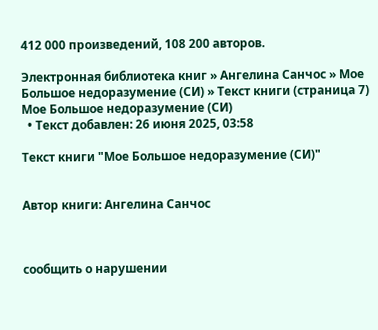412 000 произведений, 108 200 авторов.

Электронная библиотека книг » Ангелина Санчос » Мое Большое недоразумение (СИ) » Текст книги (страница 7)
Мое Большое недоразумение (СИ)
  • Текст добавлен: 26 июня 2025, 03:58

Текст книги "Мое Большое недоразумение (СИ)"


Автор книги: Ангелина Санчос



сообщить о нарушении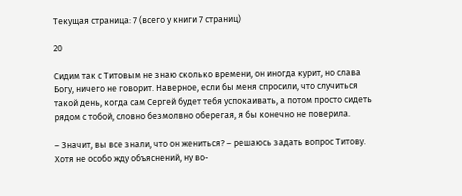Текущая страница: 7 (всего у книги 7 страниц)

20

Сидим так с Титовым не знаю сколько времени, он иногда курит, но слава Богу, ничего не говорит. Наверное, если бы меня спросили, что случиться такой день, когда сам Сергей будет тебя успокаивать, а потом просто сидеть рядом с тобой, словно безмолвно оберегая, я бы конечно не поверила.

– Значит, вы все знали, что он жениться? – решаюсь задать вопрос Титову. Хотя не особо жду объяснений, ну во-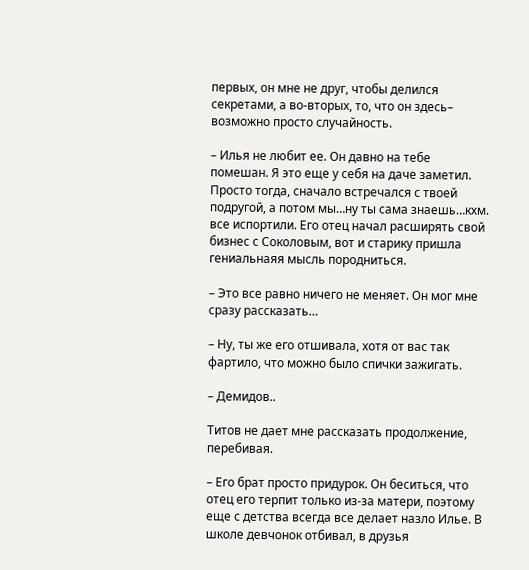первых, он мне не друг, чтобы делился секретами, а во-вторых, то, что он здесь– возможно просто случайность.

– Илья не любит ее. Он давно на тебе помешан. Я это еще у себя на даче заметил. Просто тогда, сначало встречался с твоей подругой, а потом мы…ну ты сама знаешь…кхм. все испортили. Его отец начал расширять свой бизнес с Соколовым, вот и старику пришла гениальнаяя мысль породниться.

– Это все равно ничего не меняет. Он мог мне сразу рассказать…

– Ну, ты же его отшивала, хотя от вас так фартило, что можно было спички зажигать.

– Демидов..

Титов не дает мне рассказать продолжение, перебивая.

– Его брат просто придурок. Он беситься, что отец его терпит только из-за матери, поэтому еще с детства всегда все делает назло Илье. В школе девчонок отбивал, в друзья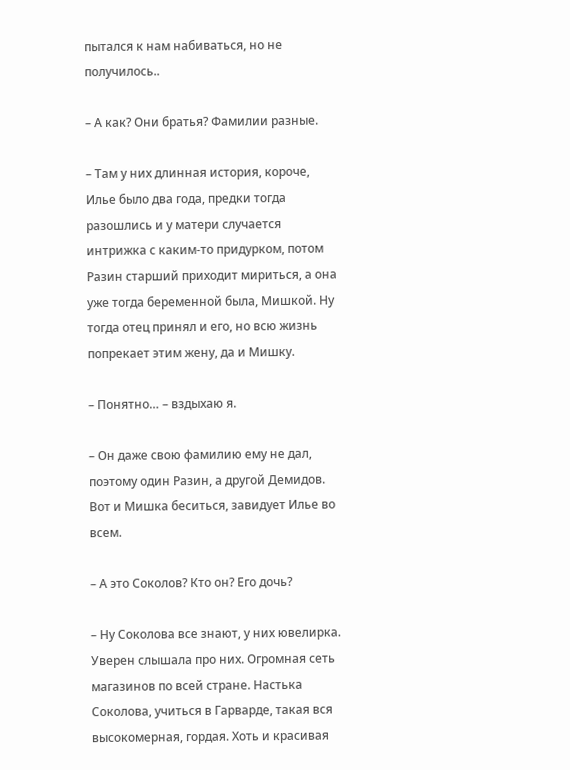пытался к нам набиваться, но не получилось..

– А как? Они братья? Фамилии разные.

– Там у них длинная история, короче, Илье было два года, предки тогда разошлись и у матери случается интрижка с каким-то придурком, потом Разин старший приходит мириться, а она уже тогда беременной была, Мишкой. Ну тогда отец принял и его, но всю жизнь попрекает этим жену, да и Мишку.

– Понятно… – вздыхаю я.

– Он даже свою фамилию ему не дал, поэтому один Разин, а другой Демидов. Вот и Мишка беситься, завидует Илье во всем.

– А это Соколов? Кто он? Его дочь?

– Ну Соколова все знают, у них ювелирка. Уверен слышала про них. Огромная сеть магазинов по всей стране. Настька Соколова, учиться в Гарварде, такая вся высокомерная, гордая. Хоть и красивая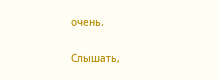очень.

Слышать,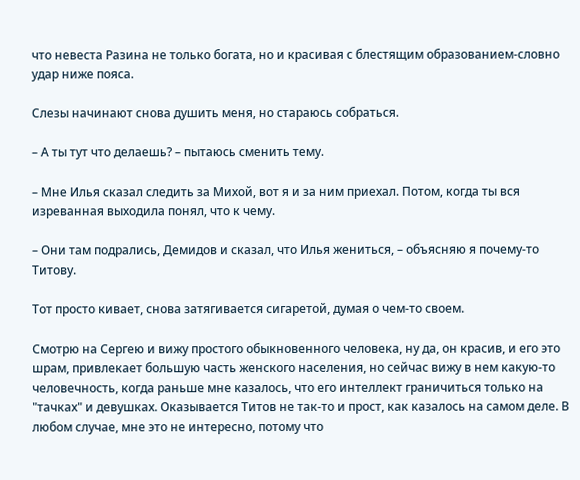что невеста Разина не только богата, но и красивая с блестящим образованием-словно удар ниже пояса.

Слезы начинают снова душить меня, но стараюсь собраться.

– А ты тут что делаешь? – пытаюсь сменить тему.

– Мне Илья сказал следить за Михой, вот я и за ним приехал. Потом, когда ты вся изреванная выходила понял, что к чему.

– Они там подрались, Демидов и сказал, что Илья жениться, – объясняю я почему-то Титову.

Тот просто кивает, снова затягивается сигаретой, думая о чем-то своем.

Смотрю на Сергею и вижу простого обыкновенного человека, ну да, он красив, и его это шрам, привлекает большую часть женского населения, но сейчас вижу в нем какую-то человечность, когда раньше мне казалось, что его интеллект граничиться только на "тачках" и девушках. Оказывается Титов не так-то и прост, как казалось на самом деле. В любом случае, мне это не интересно, потому что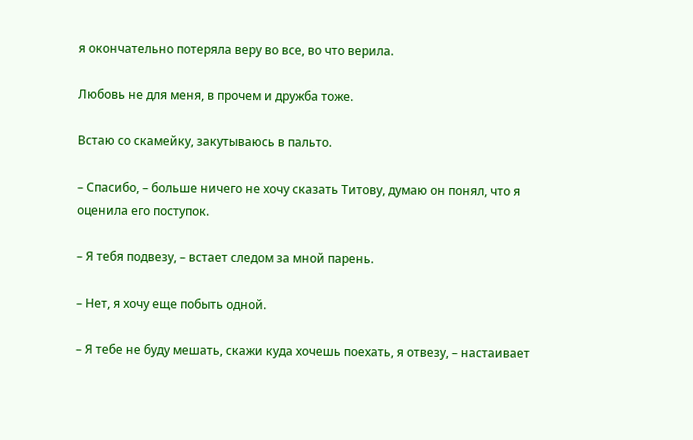я окончательно потеряла веру во все, во что верила.

Любовь не для меня, в прочем и дружба тоже.

Встаю со скамейку, закутываюсь в пальто.

– Спасибо, – больше ничего не хочу сказать Титову, думаю он понял, что я оценила его поступок.

– Я тебя подвезу, – встает следом за мной парень.

– Нет, я хочу еще побыть одной.

– Я тебе не буду мешать, скажи куда хочешь поехать, я отвезу, – настаивает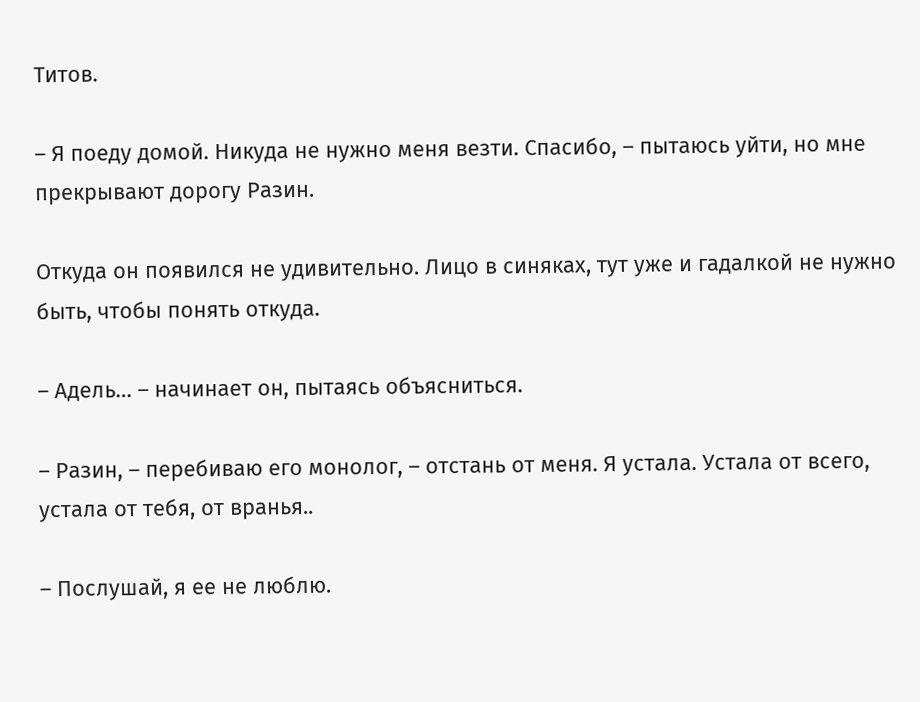Титов.

– Я поеду домой. Никуда не нужно меня везти. Спасибо, – пытаюсь уйти, но мне прекрывают дорогу Разин.

Откуда он появился не удивительно. Лицо в синяках, тут уже и гадалкой не нужно быть, чтобы понять откуда.

– Адель… – начинает он, пытаясь объясниться.

– Разин, – перебиваю его монолог, – отстань от меня. Я устала. Устала от всего, устала от тебя, от вранья..

– Послушай, я ее не люблю.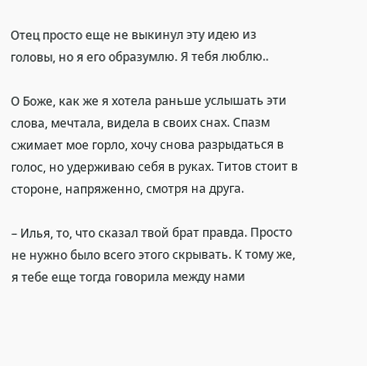Отец просто еще не выкинул эту идею из головы, но я его образумлю. Я тебя люблю..

О Боже, как же я хотела раньше услышать эти слова, мечтала, видела в своих снах. Спазм сжимает мое горло, хочу снова разрыдаться в голос, но удерживаю себя в руках. Титов стоит в стороне, напряженно, смотря на друга.

– Илья, то, что сказал твой брат правда. Просто не нужно было всего этого скрывать. К тому же, я тебе еще тогда говорила между нами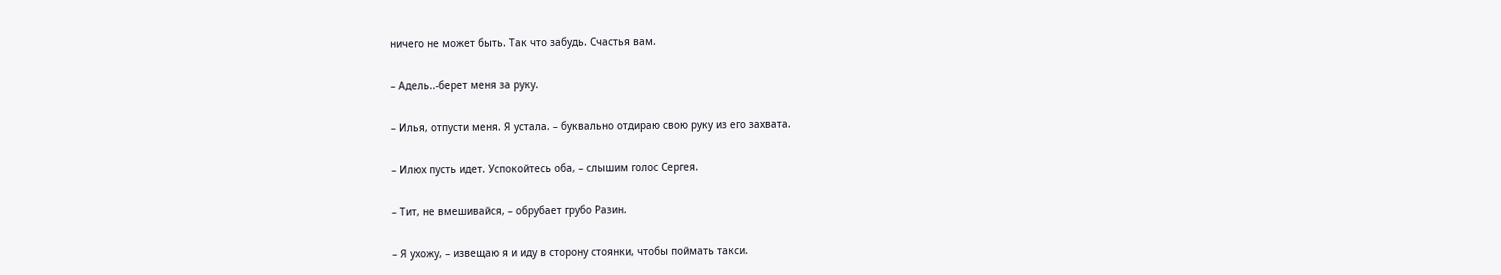ничего не может быть. Так что забудь. Счастья вам.

– Адель..-берет меня за руку.

– Илья, отпусти меня. Я устала. – буквально отдираю свою руку из его захвата.

– Илюх пусть идет. Успокойтесь оба, – слышим голос Сергея.

– Тит, не вмешивайся, – обрубает грубо Разин.

– Я ухожу, – извещаю я и иду в сторону стоянки, чтобы поймать такси.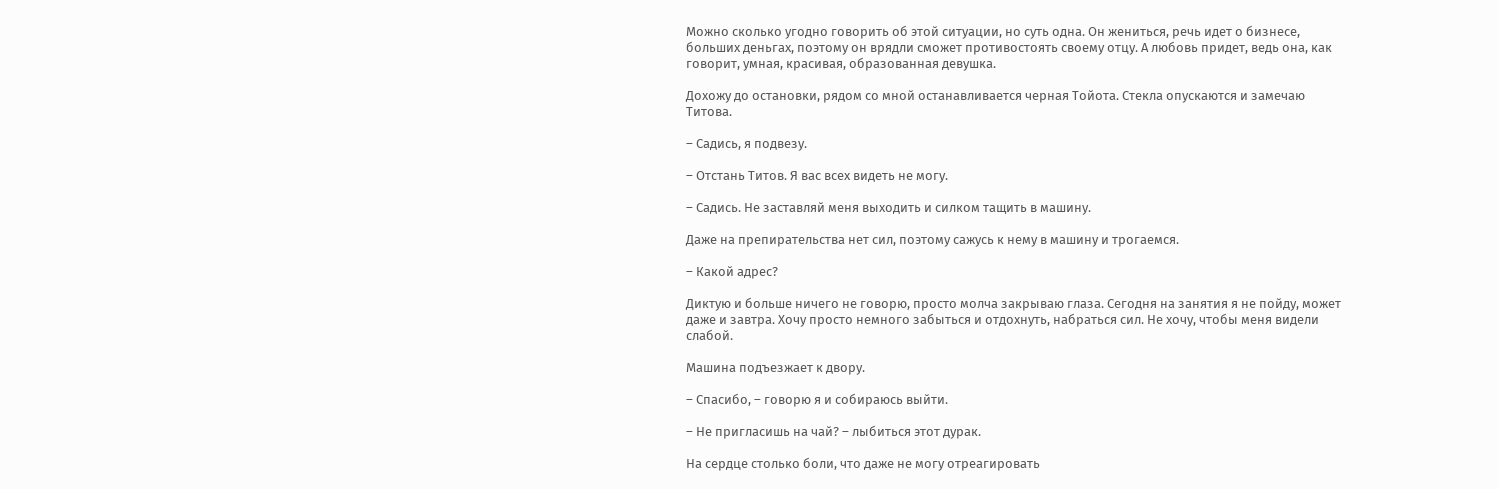Можно сколько угодно говорить об этой ситуации, но суть одна. Он жениться, речь идет о бизнесе, больших деньгах, поэтому он врядли сможет противостоять своему отцу. А любовь придет, ведь она, как говорит, умная, красивая, образованная девушка.

Дохожу до остановки, рядом со мной останавливается черная Тойота. Стекла опускаются и замечаю Титова.

– Садись, я подвезу.

– Отстань Титов. Я вас всех видеть не могу.

– Садись. Не заставляй меня выходить и силком тащить в машину.

Даже на препирательства нет сил, поэтому сажусь к нему в машину и трогаемся.

– Какой адрес?

Диктую и больше ничего не говорю, просто молча закрываю глаза. Сегодня на занятия я не пойду, может даже и завтра. Хочу просто немного забыться и отдохнуть, набраться сил. Не хочу, чтобы меня видели слабой.

Машина подъезжает к двору.

– Спасибо, – говорю я и собираюсь выйти.

– Не пригласишь на чай? – лыбиться этот дурак.

На сердце столько боли, что даже не могу отреагировать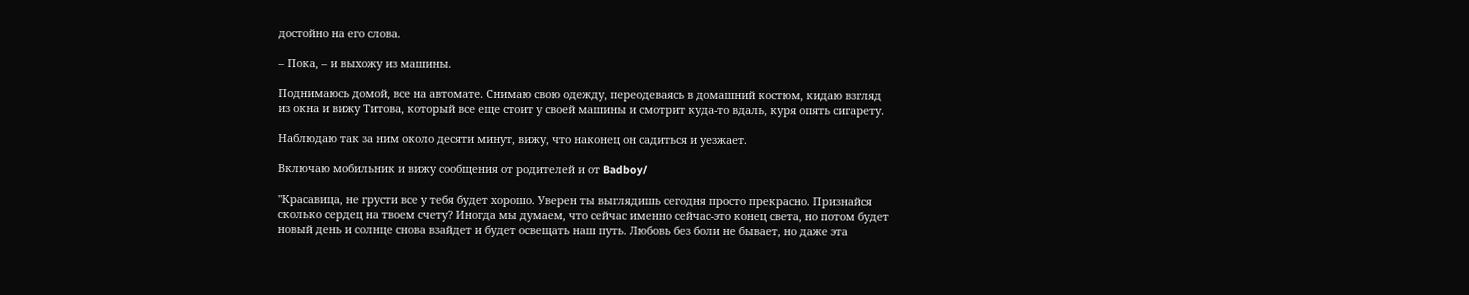достойно на его слова.

– Пока, – и выхожу из машины.

Поднимаюсь домой, все на автомате. Снимаю свою одежду, переодеваясь в домашний костюм, кидаю взгляд из окна и вижу Титова, который все еще стоит у своей машины и смотрит куда-то вдаль, куря опять сигарету.

Наблюдаю так за ним около десяти минут, вижу, что наконец он садиться и уезжает.

Включаю мобильник и вижу сообщения от родителей и от Badboy/

"Красавица, не грусти все у тебя будет хорошо. Уверен ты выглядишь сегодня просто прекрасно. Признайся сколько сердец на твоем счету? Иногда мы думаем, что сейчас именно сейчас-это конец света, но потом будет новый день и солнце снова взайдет и будет освещать наш путь. Любовь без боли не бывает, но даже эта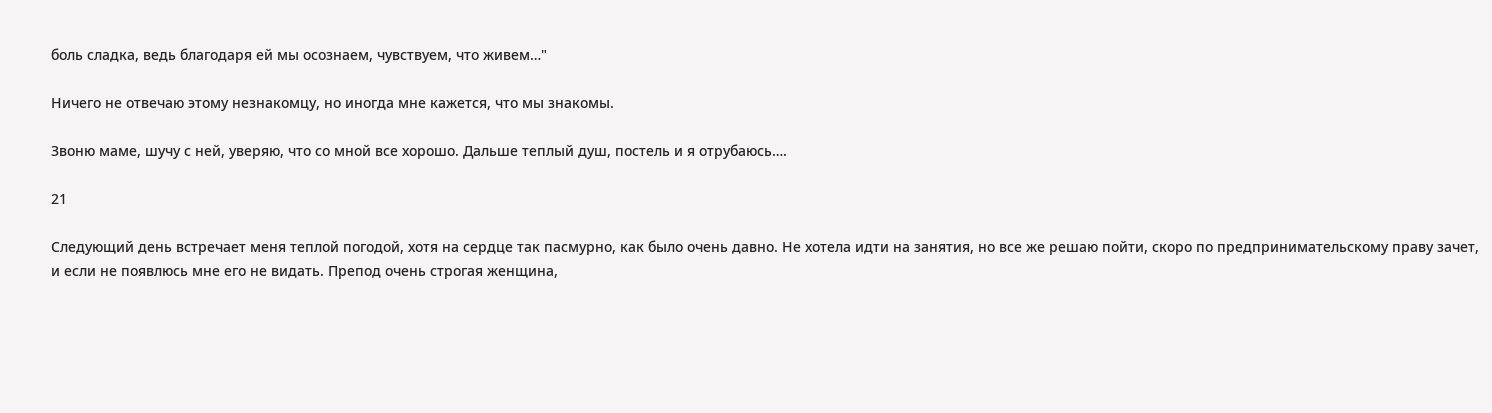боль сладка, ведь благодаря ей мы осознаем, чувствуем, что живем…"

Ничего не отвечаю этому незнакомцу, но иногда мне кажется, что мы знакомы.

Звоню маме, шучу с ней, уверяю, что со мной все хорошо. Дальше теплый душ, постель и я отрубаюсь….

21

Следующий день встречает меня теплой погодой, хотя на сердце так пасмурно, как было очень давно. Не хотела идти на занятия, но все же решаю пойти, скоро по предпринимательскому праву зачет, и если не появлюсь мне его не видать. Препод очень строгая женщина,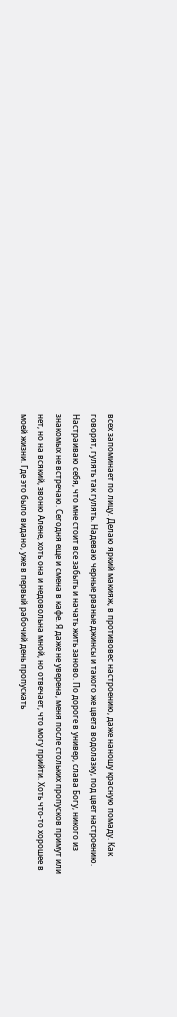всех запоминает по лицу. Делаю яркий макияж, в противовес настроению, даже наношу красную помаду. Как говорят, гулять так гулять. Надеваю черные рваные джинсы и такого же цвета водолазку, под цвет настроению. Настраиваю себя, что мне стоит все забыть и начать жить заново. По дороге в универ, слава Богу, никого из знакомых не встречаю. Сегодня еще и смена в кафе. Я даже не уверена, меня после стольких пропусков примут или нет, но на всякий, звоню Алене, хоть она и недовольна мной, но отвечает, что могу прийти. Хоть что-то хорошее в моей жизни. Где это было видано, уже в первый рабочий день пропускать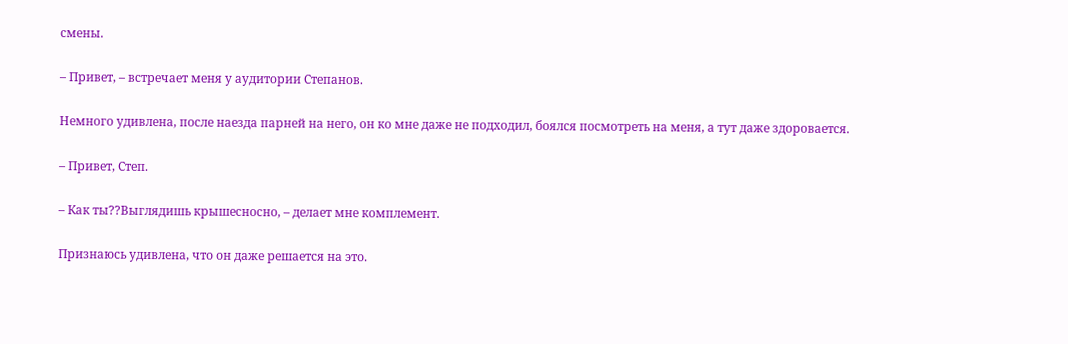смены.

– Привет, – встречает меня у аудитории Степанов.

Немного удивлена, после наезда парней на него, он ко мне даже не подходил, боялся посмотреть на меня, а тут даже здоровается.

– Привет, Степ.

– Как ты??Выглядишь крышесносно, – делает мне комплемент.

Признаюсь удивлена, что он даже решается на это.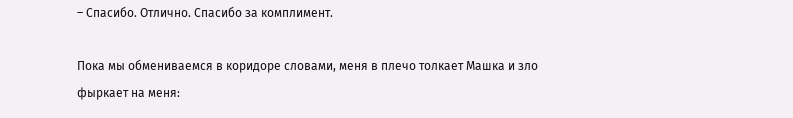– Спасибо. Отлично. Спасибо за комплимент.

Пока мы обмениваемся в коридоре словами, меня в плечо толкает Машка и зло фыркает на меня: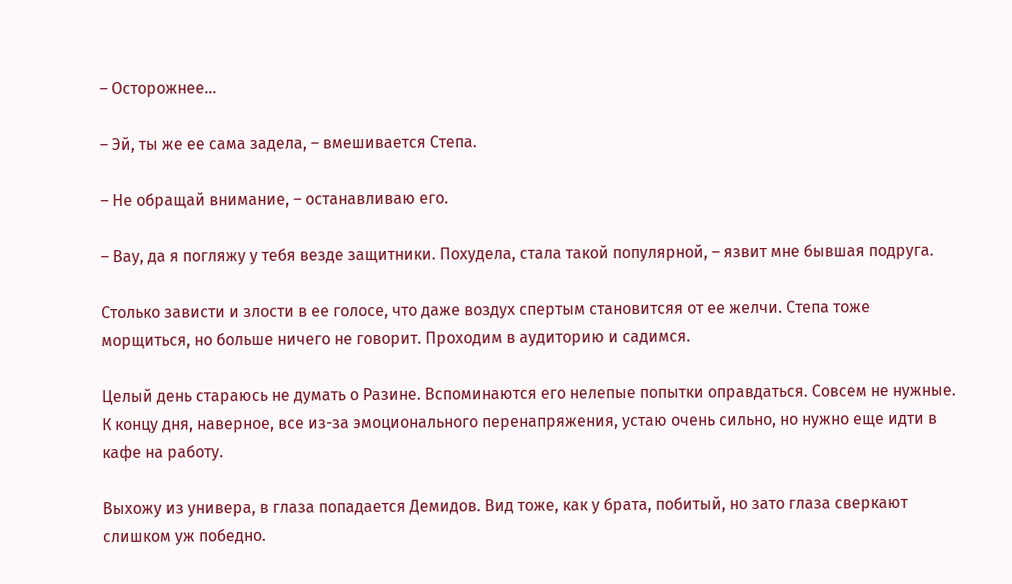– Осторожнее…

– Эй, ты же ее сама задела, – вмешивается Степа.

– Не обращай внимание, – останавливаю его.

– Вау, да я погляжу у тебя везде защитники. Похудела, стала такой популярной, – язвит мне бывшая подруга.

Столько зависти и злости в ее голосе, что даже воздух спертым становитсяя от ее желчи. Степа тоже морщиться, но больше ничего не говорит. Проходим в аудиторию и садимся.

Целый день стараюсь не думать о Разине. Вспоминаются его нелепые попытки оправдаться. Совсем не нужные. К концу дня, наверное, все из-за эмоционального перенапряжения, устаю очень сильно, но нужно еще идти в кафе на работу.

Выхожу из универа, в глаза попадается Демидов. Вид тоже, как у брата, побитый, но зато глаза сверкают слишком уж победно.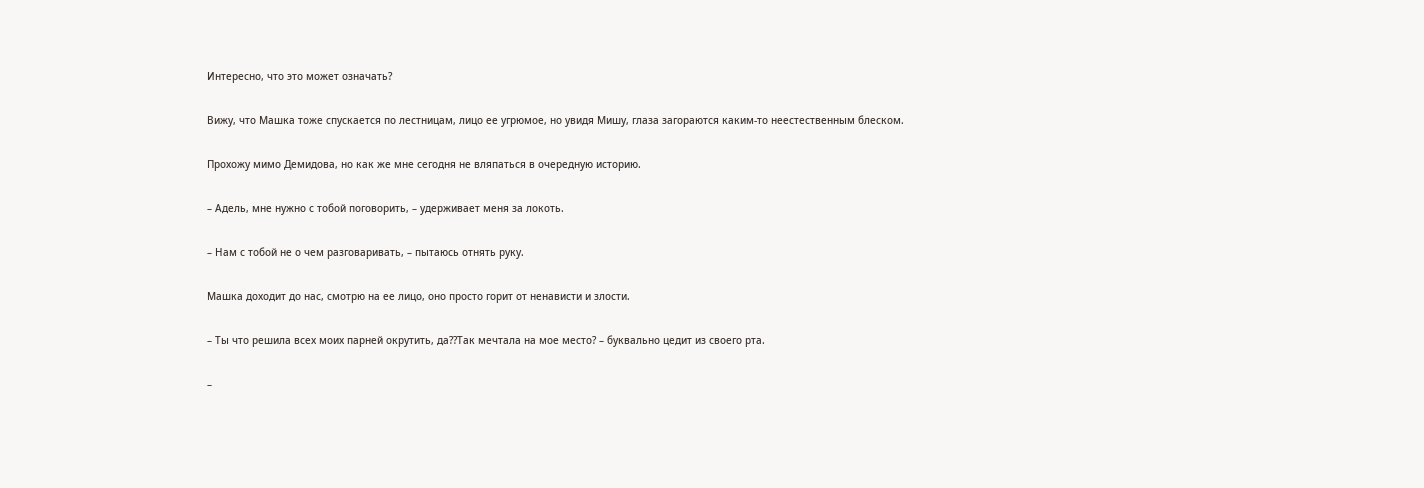Интересно, что это может означать?

Вижу, что Машка тоже спускается по лестницам, лицо ее угрюмое, но увидя Мишу, глаза загораются каким-то неестественным блеском.

Прохожу мимо Демидова, но как же мне сегодня не вляпаться в очередную историю.

– Адель, мне нужно с тобой поговорить, – удерживает меня за локоть.

– Нам с тобой не о чем разговаривать, – пытаюсь отнять руку.

Машка доходит до нас, смотрю на ее лицо, оно просто горит от ненависти и злости.

– Ты что решила всех моих парней окрутить, да??Так мечтала на мое место? – буквально цедит из своего рта.

–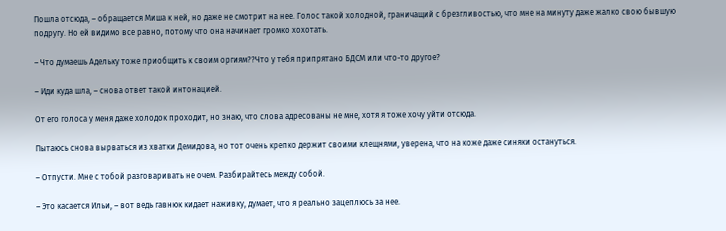Пошла отсюда, – обращается Миша к ней, но даже не смотрит на нее. Голос такой холодной, граничащий с брезгливостью, что мне на минуту даже жалко свою бывшую подругу. Но ей видимо все равно, потому что она начинает громко хохотать.

– Что думаешь Адельку тоже приобщить к своим оргиям??Что у тебя припрятано БДСМ или что-то другое?

– Иди куда шла, – снова ответ такой интонацией.

От его голоса у меня даже холодок проходит, но знаю, что слова адресованы не мне, хотя я тоже хочу уйти отсюда.

Пытаюсь снова вырваться из хватки Демидова, но тот очень крепко держит своими клещнями, уверена, что на коже даже синяки остануться.

– Отпусти. Мне с тобой разговаривать не очем. Разбирайтесь между собой.

– Это касается Ильи, – вот ведь гавнюк кидает наживку, думает, что я реально зацеплюсь за нее.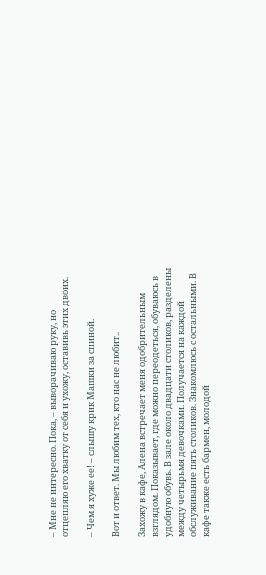– Мне не интересно. Пока, – выворачиваю руку, но отцепляю его хватку от себя и ухожу, оставивь этих двоих.

– Чем я хуже ее! – слышу крик Машки за спиной.

Вот и ответ. Мы любим тех, кто нас не любит..

Захожу в кафе, Алена встречает меня одобрительным взглядом. Показывает, где можно переодеться, обуваюсь в удобную обувь. В зале около двадцати столиков, разделены между четырьмя девочками. Получается на каждой обслуживание пять столиков. Знакомлюсь с остальными. В кафе также есть бармен, молодой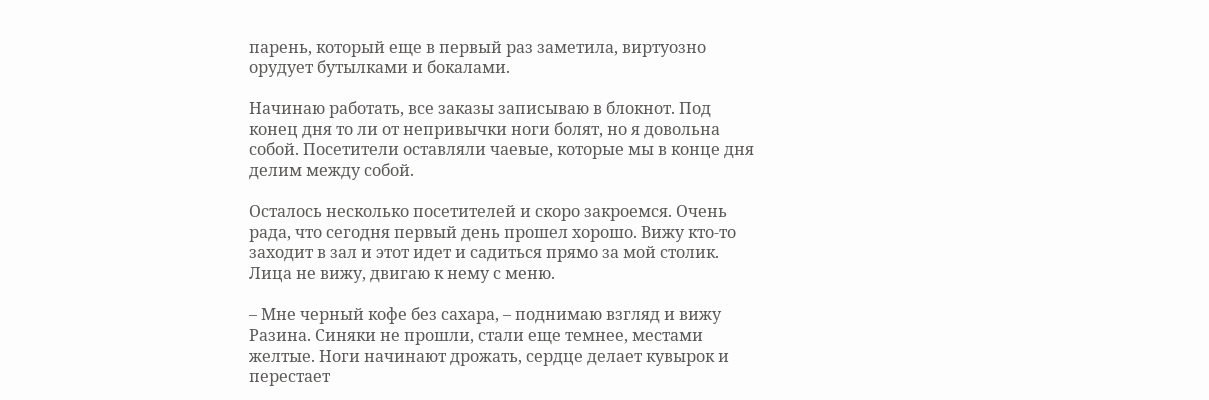парень, который еще в первый раз заметила, виртуозно орудует бутылками и бокалами.

Начинаю работать, все заказы записываю в блокнот. Под конец дня то ли от непривычки ноги болят, но я довольна собой. Посетители оставляли чаевые, которые мы в конце дня делим между собой.

Осталось несколько посетителей и скоро закроемся. Очень рада, что сегодня первый день прошел хорошо. Вижу кто-то заходит в зал и этот идет и садиться прямо за мой столик. Лица не вижу, двигаю к нему с меню.

– Мне черный кофе без сахара, – поднимаю взгляд и вижу Разина. Синяки не прошли, стали еще темнее, местами желтые. Ноги начинают дрожать, сердце делает кувырок и перестает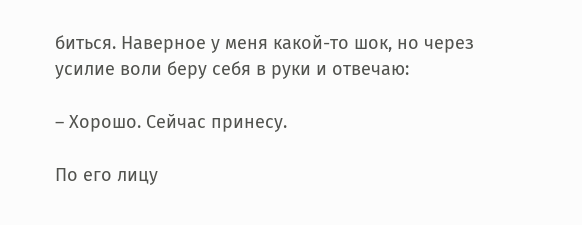биться. Наверное у меня какой-то шок, но через усилие воли беру себя в руки и отвечаю:

– Хорошо. Сейчас принесу.

По его лицу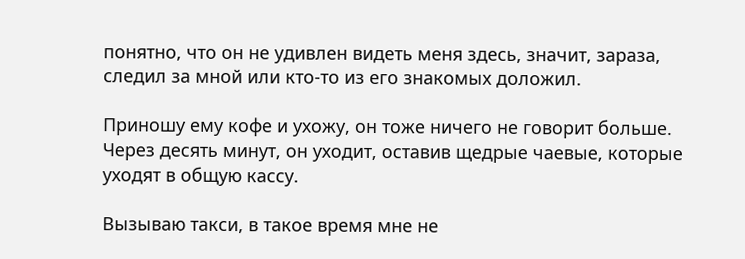понятно, что он не удивлен видеть меня здесь, значит, зараза, следил за мной или кто-то из его знакомых доложил.

Приношу ему кофе и ухожу, он тоже ничего не говорит больше. Через десять минут, он уходит, оставив щедрые чаевые, которые уходят в общую кассу.

Вызываю такси, в такое время мне не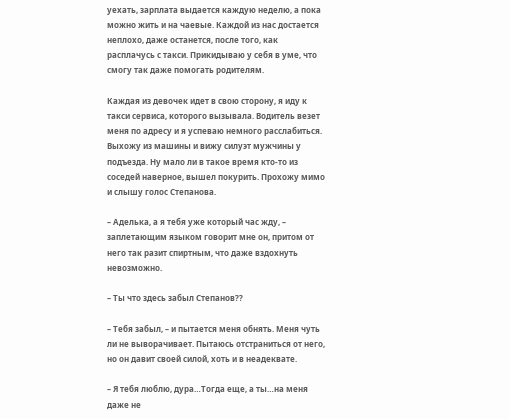уехать, зарплата выдается каждую неделю, а пока можно жить и на чаевые. Каждой из нас достается неплохо, даже останется, после того, как расплачусь с такси. Прикидываю у себя в уме, что смогу так даже помогать родителям.

Каждая из девочек идет в свою сторону, я иду к такси сервиса, которого вызывала. Водитель везет меня по адресу и я успеваю немного расслабиться. Выхожу из машины и вижу силуэт мужчины у подъезда. Ну мало ли в такое время кто-то из соседей наверное, вышел покурить. Прохожу мимо и слышу голос Степанова.

– Аделька, а я тебя уже который час жду, – заплетающим языком говорит мне он, притом от него так разит спиртным, что даже вздохнуть невозможно.

– Ты что здесь забыл Степанов??

– Тебя забыл, – и пытается меня обнять. Меня чуть ли не выворачивает. Пытаюсь отстраниться от него, но он давит своей силой, хоть и в неадеквате.

– Я тебя люблю, дура…Тогда еще, а ты…на меня даже не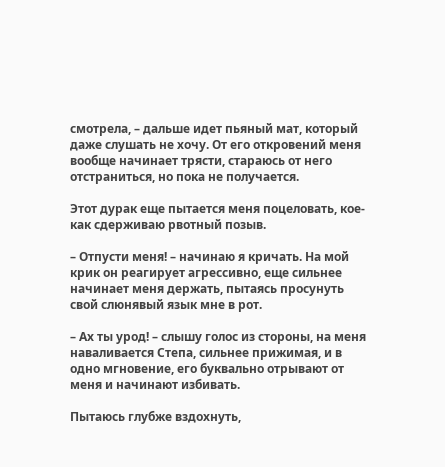смотрела, – дальше идет пьяный мат, который даже слушать не хочу. От его откровений меня вообще начинает трясти, стараюсь от него отстраниться, но пока не получается.

Этот дурак еще пытается меня поцеловать, кое-как сдерживаю рвотный позыв.

– Отпусти меня! – начинаю я кричать. На мой крик он реагирует агрессивно, еще сильнее начинает меня держать, пытаясь просунуть свой слюнявый язык мне в рот.

– Ах ты урод! – слышу голос из стороны, на меня наваливается Степа, сильнее прижимая, и в одно мгновение, его буквально отрывают от меня и начинают избивать.

Пытаюсь глубже вздохнуть,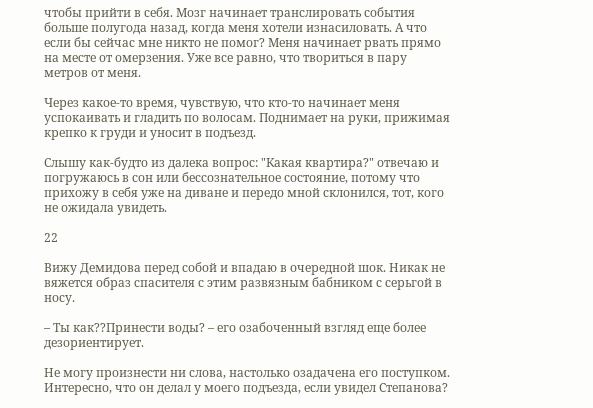чтобы прийти в себя. Мозг начинает транслировать события больше полугода назад, когда меня хотели изнасиловать. А что если бы сейчас мне никто не помог? Меня начинает рвать прямо на месте от омерзения. Уже все равно, что твориться в пару метров от меня.

Через какое-то время, чувствую, что кто-то начинает меня успокаивать и гладить по волосам. Поднимает на руки, прижимая крепко к груди и уносит в подъезд.

Слышу как-будто из далека вопрос: "Какая квартира?" отвечаю и погружаюсь в сон или бессознательное состояние, потому что прихожу в себя уже на диване и передо мной склонился, тот, кого не ожидала увидеть.

22

Вижу Демидова перед собой и впадаю в очередной шок. Никак не вяжется образ спасителя с этим развязным бабником с серьгой в носу.

– Ты как??Принести воды? – его озабоченный взгляд еще более дезориентирует.

Не могу произнести ни слова, настолько озадачена его поступком. Интересно, что он делал у моего подъезда, если увидел Степанова?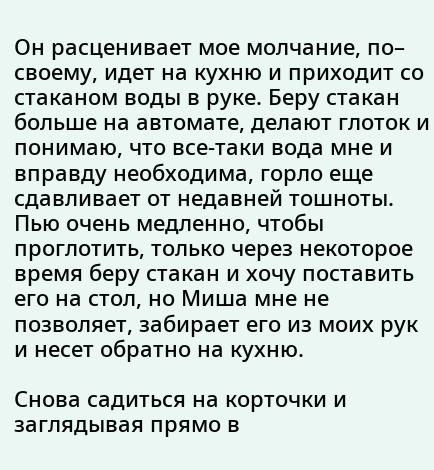Он расценивает мое молчание, по– своему, идет на кухню и приходит со стаканом воды в руке. Беру стакан больше на автомате, делают глоток и понимаю, что все-таки вода мне и вправду необходима, горло еще сдавливает от недавней тошноты. Пью очень медленно, чтобы проглотить, только через некоторое время беру стакан и хочу поставить его на стол, но Миша мне не позволяет, забирает его из моих рук и несет обратно на кухню.

Снова садиться на корточки и заглядывая прямо в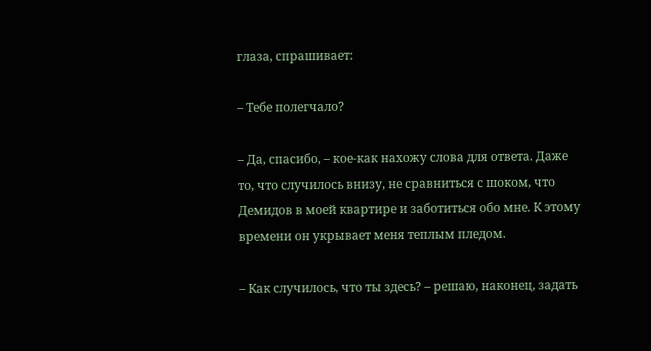глаза, спрашивает:

– Тебе полегчало?

– Да, спасибо, – кое-как нахожу слова для ответа. Даже то, что случилось внизу, не сравниться с шоком, что Демидов в моей квартире и заботиться обо мне. К этому времени он укрывает меня теплым пледом.

– Как случилось, что ты здесь? – решаю, наконец, задать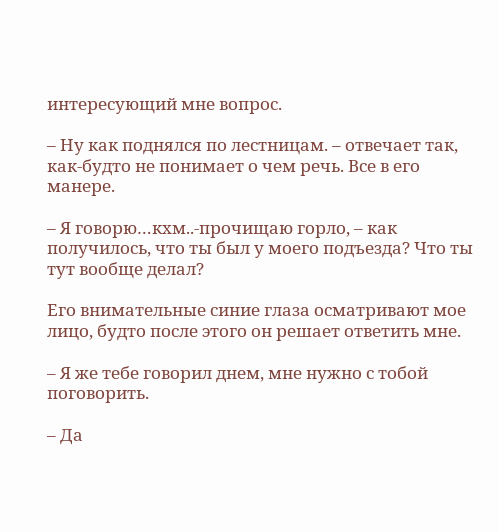интересующий мне вопрос.

– Ну как поднялся по лестницам. – отвечает так, как-будто не понимает о чем речь. Все в его манере.

– Я говорю…кхм..-прочищаю горло, – как получилось, что ты был у моего подъезда? Что ты тут вообще делал?

Его внимательные синие глаза осматривают мое лицо, будто после этого он решает ответить мне.

– Я же тебе говорил днем, мне нужно с тобой поговорить.

– Да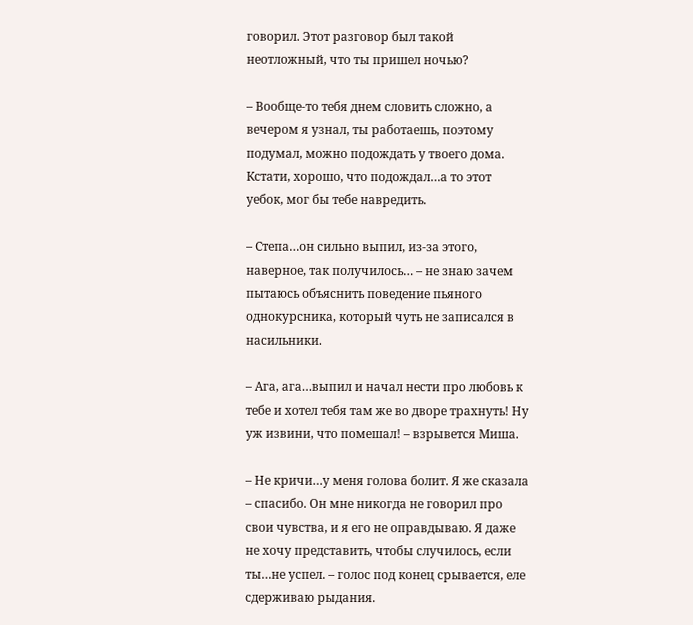говорил. Этот разговор был такой неотложный, что ты пришел ночью?

– Вообще-то тебя днем словить сложно, а вечером я узнал, ты работаешь, поэтому подумал, можно подождать у твоего дома. Кстати, хорошо, что подождал…а то этот уебок, мог бы тебе навредить.

– Степа…он сильно выпил, из-за этого, наверное, так получилось… – не знаю зачем пытаюсь объяснить поведение пьяного однокурсника, который чуть не записался в насильники.

– Ага, ага…выпил и начал нести про любовь к тебе и хотел тебя там же во дворе трахнуть! Ну уж извини, что помешал! – взрывется Миша.

– Не кричи…у меня голова болит. Я же сказала – спасибо. Он мне никогда не говорил про свои чувства, и я его не оправдываю. Я даже не хочу представить, чтобы случилось, если ты…не успел. – голос под конец срывается, еле сдерживаю рыдания.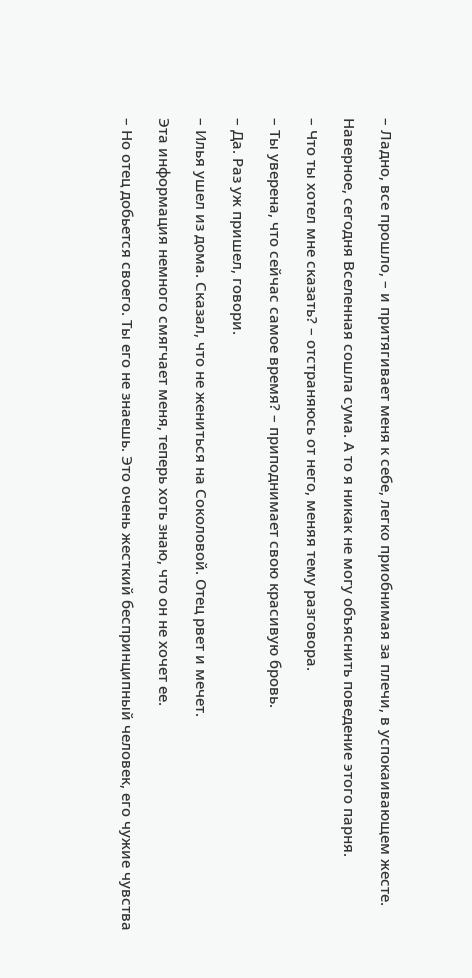– Ладно, все прошло, – и притягивает меня к себе, легко приобнимая за плечи, в успокаивающем жесте.

Наверное, сегодня Вселенная сошла сума. А то я никак не могу объяснить поведение этого парня.

– Что ты хотел мне сказать? – отстраняюсь от него, меняя тему разговора.

– Ты уверена, что сейчас самое время? – приподнимает свою красивую бровь.

– Да. Раз уж пришел, говори.

– Илья ушел из дома. Сказал, что не жениться на Соколовой. Отец рвет и мечет.

Эта информация немного смягчает меня, теперь хоть знаю, что он не хочет ее.

– Но отец добьется своего. Ты его не знаешь. Это очень жесткий беспринципный человек, его чужие чувства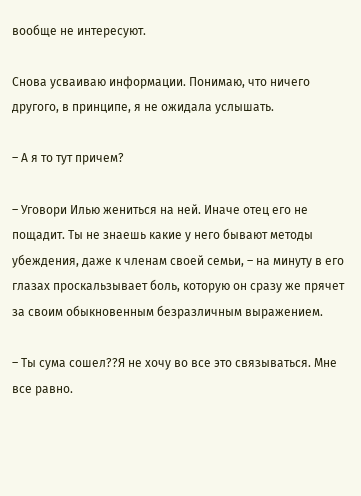вообще не интересуют.

Снова усваиваю информации. Понимаю, что ничего другого, в принципе, я не ожидала услышать.

– А я то тут причем?

– Уговори Илью жениться на ней. Иначе отец его не пощадит. Ты не знаешь какие у него бывают методы убеждения, даже к членам своей семьи, – на минуту в его глазах проскальзывает боль, которую он сразу же прячет за своим обыкновенным безразличным выражением.

– Ты сума сошел??Я не хочу во все это связываться. Мне все равно.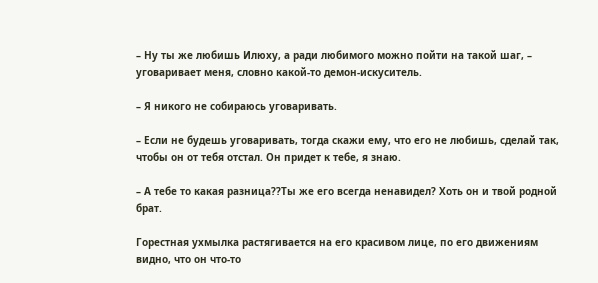– Ну ты же любишь Илюху, а ради любимого можно пойти на такой шаг, – уговаривает меня, словно какой-то демон-искуситель.

– Я никого не собираюсь уговаривать.

– Если не будешь уговаривать, тогда скажи ему, что его не любишь, сделай так, чтобы он от тебя отстал. Он придет к тебе, я знаю.

– А тебе то какая разница??Ты же его всегда ненавидел? Хоть он и твой родной брат.

Горестная ухмылка растягивается на его красивом лице, по его движениям видно, что он что-то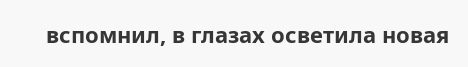вспомнил, в глазах осветила новая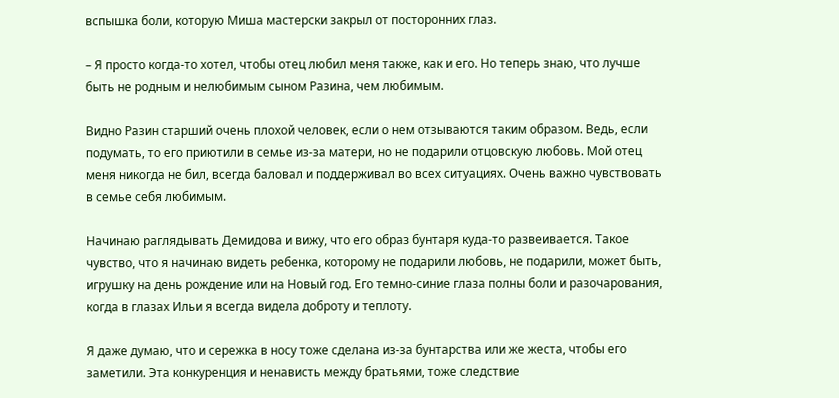вспышка боли, которую Миша мастерски закрыл от посторонних глаз.

– Я просто когда-то хотел, чтобы отец любил меня также, как и его. Но теперь знаю, что лучше быть не родным и нелюбимым сыном Разина, чем любимым.

Видно Разин старший очень плохой человек, если о нем отзываются таким образом. Ведь, если подумать, то его приютили в семье из-за матери, но не подарили отцовскую любовь. Мой отец меня никогда не бил, всегда баловал и поддерживал во всех ситуациях. Очень важно чувствовать в семье себя любимым.

Начинаю раглядывать Демидова и вижу, что его образ бунтаря куда-то развеивается. Такое чувство, что я начинаю видеть ребенка, которому не подарили любовь, не подарили, может быть, игрушку на день рождение или на Новый год. Его темно-синие глаза полны боли и разочарования, когда в глазах Ильи я всегда видела доброту и теплоту.

Я даже думаю, что и сережка в носу тоже сделана из-за бунтарства или же жеста, чтобы его заметили. Эта конкуренция и ненависть между братьями, тоже следствие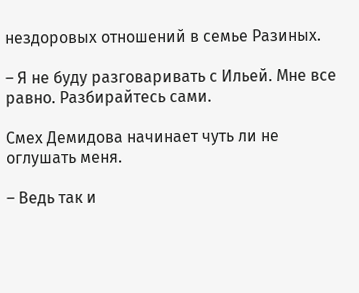нездоровых отношений в семье Разиных.

– Я не буду разговаривать с Ильей. Мне все равно. Разбирайтесь сами.

Смех Демидова начинает чуть ли не оглушать меня.

– Ведь так и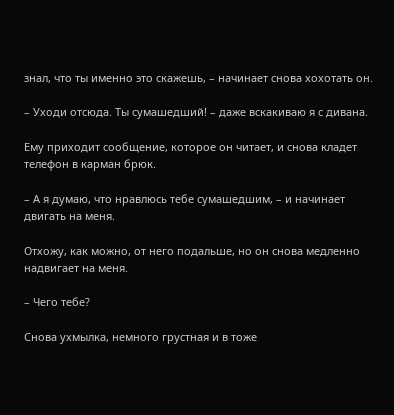знал, что ты именно это скажешь, – начинает снова хохотать он.

– Уходи отсюда. Ты сумашедший! – даже вскакиваю я с дивана.

Ему приходит сообщение, которое он читает, и снова кладет телефон в карман брюк.

– А я думаю, что нравлюсь тебе сумашедшим, – и начинает двигать на меня.

Отхожу, как можно, от него подальше, но он снова медленно надвигает на меня.

– Чего тебе?

Снова ухмылка, немного грустная и в тоже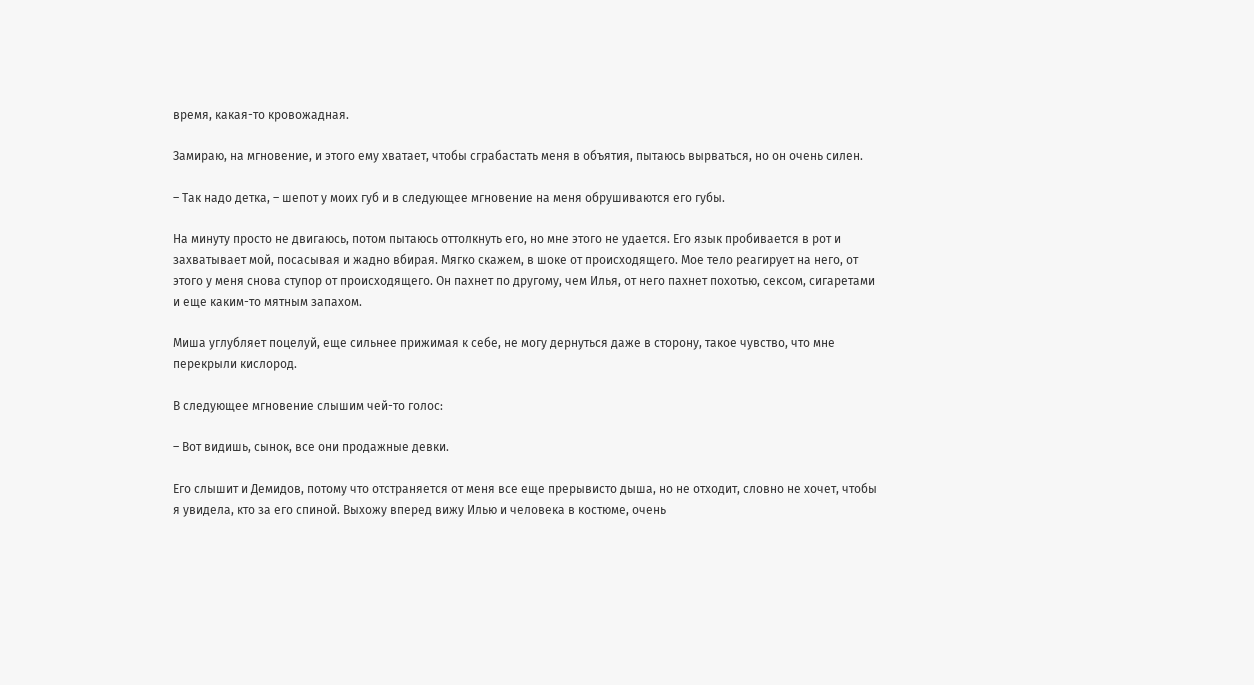время, какая-то кровожадная.

Замираю, на мгновение, и этого ему хватает, чтобы сграбастать меня в объятия, пытаюсь вырваться, но он очень силен.

– Так надо детка, – шепот у моих губ и в следующее мгновение на меня обрушиваются его губы.

На минуту просто не двигаюсь, потом пытаюсь оттолкнуть его, но мне этого не удается. Его язык пробивается в рот и захватывает мой, посасывая и жадно вбирая. Мягко скажем, в шоке от происходящего. Мое тело реагирует на него, от этого у меня снова ступор от происходящего. Он пахнет по другому, чем Илья, от него пахнет похотью, сексом, сигаретами и еще каким-то мятным запахом.

Миша углубляет поцелуй, еще сильнее прижимая к себе, не могу дернуться даже в сторону, такое чувство, что мне перекрыли кислород.

В следующее мгновение слышим чей-то голос:

– Вот видишь, сынок, все они продажные девки.

Его слышит и Демидов, потому что отстраняется от меня все еще прерывисто дыша, но не отходит, словно не хочет, чтобы я увидела, кто за его спиной. Выхожу вперед вижу Илью и человека в костюме, очень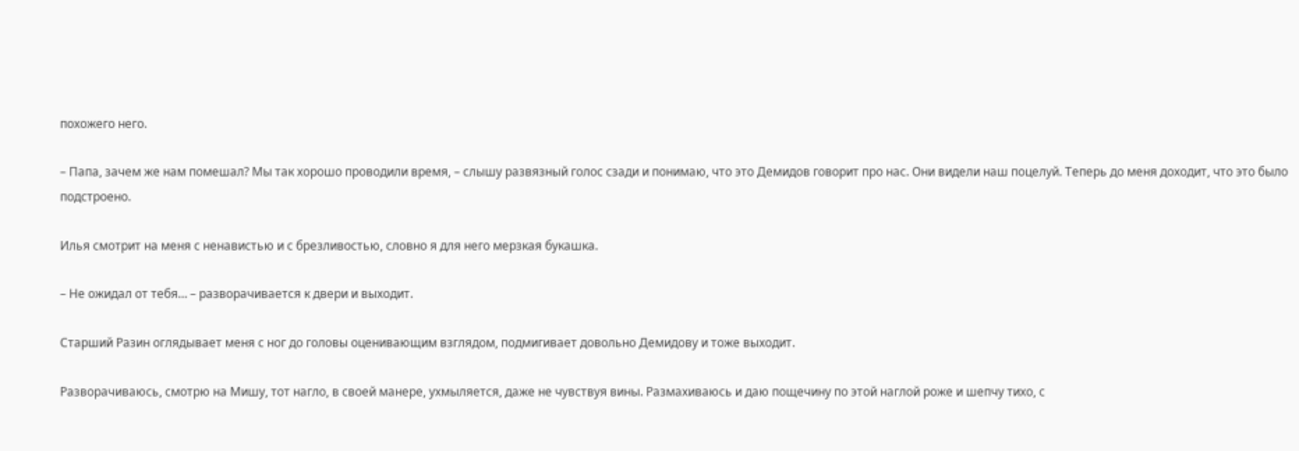похожего него.

– Папа, зачем же нам помешал? Мы так хорошо проводили время, – слышу развязный голос сзади и понимаю, что это Демидов говорит про нас. Они видели наш поцелуй. Теперь до меня доходит, что это было подстроено.

Илья смотрит на меня с ненавистью и с брезливостью, словно я для него мерзкая букашка.

– Не ожидал от тебя… – разворачивается к двери и выходит.

Старший Разин оглядывает меня с ног до головы оценивающим взглядом, подмигивает довольно Демидову и тоже выходит.

Разворачиваюсь, смотрю на Мишу, тот нагло, в своей манере, ухмыляется, даже не чувствуя вины. Размахиваюсь и даю пощечину по этой наглой роже и шепчу тихо, с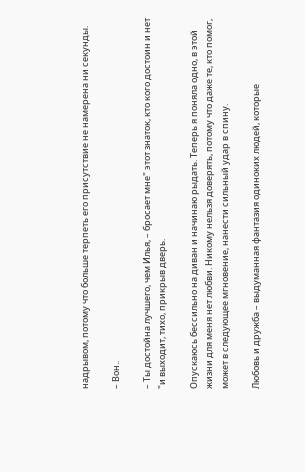надрывом, потому что больше терпеть его присутствие не намерена ни секунды.

– Вон..

– Ты достойна лучшего, чем Илья, – бросает мне" этот знаток, кто кого достоин и нет "и выходит, тихо, прикрыв дверь.

Опускаюсь бессильно на диван и начинаю рыдать. Теперь я поняла одно, в этой жизни для меня нет любви. Никому нельзя доверять, потому что даже те, кто помог, может в следующее мгновение, нанести сильный удар в спину.

Любовь и дружба – выдуманная фантазия одиноких людей, которые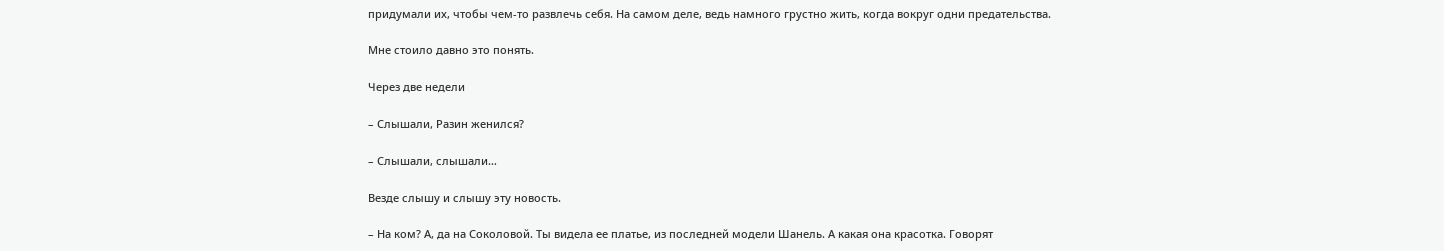придумали их, чтобы чем-то развлечь себя. На самом деле, ведь намного грустно жить, когда вокруг одни предательства.

Мне стоило давно это понять.

Через две недели

– Слышали, Разин женился?

– Слышали, слышали…

Везде слышу и слышу эту новость.

– На ком? А, да на Соколовой. Ты видела ее платье, из последней модели Шанель. А какая она красотка. Говорят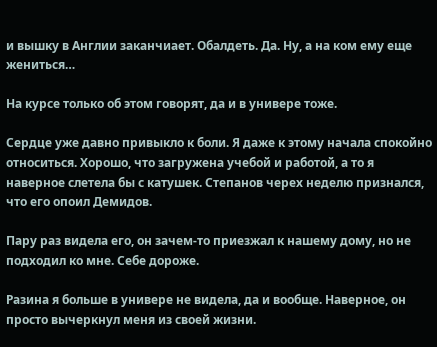и вышку в Англии заканчиает. Обалдеть. Да. Ну, а на ком ему еще жениться…

На курсе только об этом говорят, да и в универе тоже.

Сердце уже давно привыкло к боли. Я даже к этому начала спокойно относиться. Хорошо, что загружена учебой и работой, а то я наверное слетела бы с катушек. Степанов черех неделю признался, что его опоил Демидов.

Пару раз видела его, он зачем-то приезжал к нашему дому, но не подходил ко мне. Себе дороже.

Разина я больше в универе не видела, да и вообще. Наверное, он просто вычеркнул меня из своей жизни.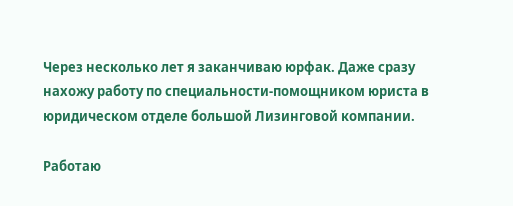Через несколько лет я заканчиваю юрфак. Даже сразу нахожу работу по специальности-помощником юриста в юридическом отделе большой Лизинговой компании.

Работаю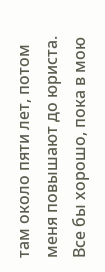там около пяти лет, потом меня повышают до юриста. Все бы хорошо, пока в мою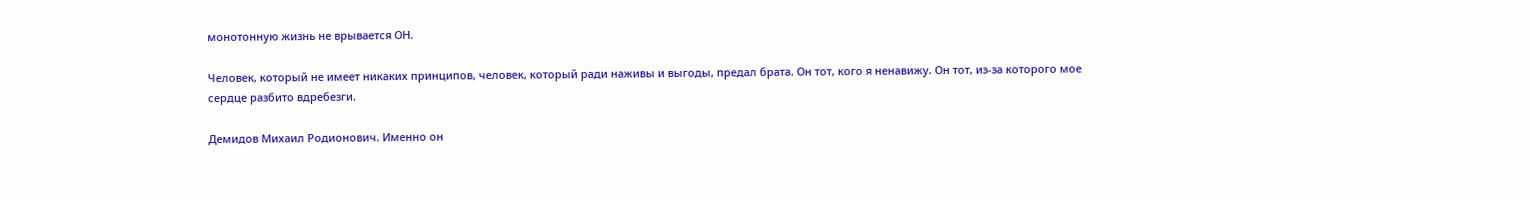монотонную жизнь не врывается ОН.

Человек, который не имеет никаких принципов, человек, который ради наживы и выгоды, предал брата. Он тот, кого я ненавижу. Он тот, из-за которого мое сердце разбито вдребезги.

Демидов Михаил Родионович. Именно он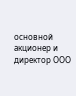основной акционер и директор ООО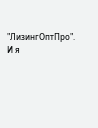"ЛизингОптПро". И я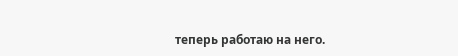теперь работаю на него.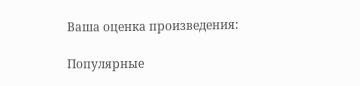Ваша оценка произведения:

Популярные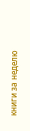книги за неделю